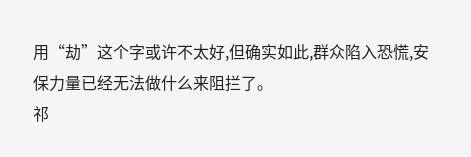用“劫”这个字或许不太好,但确实如此,群众陷入恐慌,安保力量已经无法做什么来阻拦了。
祁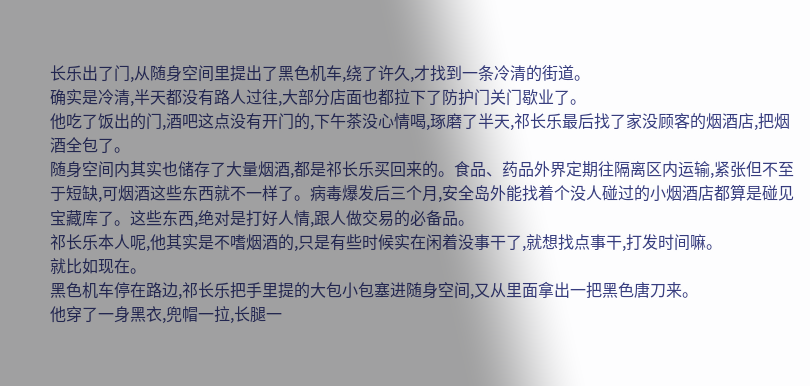长乐出了门,从随身空间里提出了黑色机车,绕了许久,才找到一条冷清的街道。
确实是冷清,半天都没有路人过往,大部分店面也都拉下了防护门关门歇业了。
他吃了饭出的门,酒吧这点没有开门的,下午茶没心情喝,琢磨了半天,祁长乐最后找了家没顾客的烟酒店,把烟酒全包了。
随身空间内其实也储存了大量烟酒,都是祁长乐买回来的。食品、药品外界定期往隔离区内运输,紧张但不至于短缺,可烟酒这些东西就不一样了。病毒爆发后三个月,安全岛外能找着个没人碰过的小烟酒店都算是碰见宝藏库了。这些东西,绝对是打好人情,跟人做交易的必备品。
祁长乐本人呢,他其实是不嗜烟酒的,只是有些时候实在闲着没事干了,就想找点事干,打发时间嘛。
就比如现在。
黑色机车停在路边,祁长乐把手里提的大包小包塞进随身空间,又从里面拿出一把黑色唐刀来。
他穿了一身黑衣,兜帽一拉,长腿一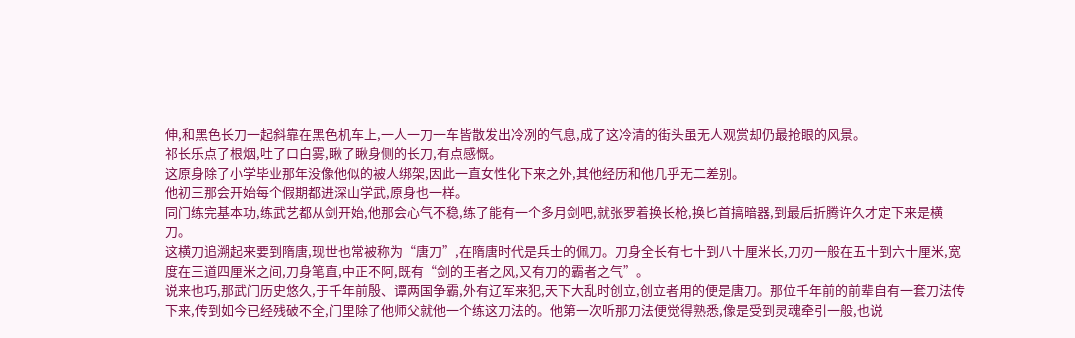伸,和黑色长刀一起斜靠在黑色机车上,一人一刀一车皆散发出冷冽的气息,成了这冷清的街头虽无人观赏却仍最抢眼的风景。
祁长乐点了根烟,吐了口白雾,瞅了瞅身侧的长刀,有点感慨。
这原身除了小学毕业那年没像他似的被人绑架,因此一直女性化下来之外,其他经历和他几乎无二差别。
他初三那会开始每个假期都进深山学武,原身也一样。
同门练完基本功,练武艺都从剑开始,他那会心气不稳,练了能有一个多月剑吧,就张罗着换长枪,换匕首搞暗器,到最后折腾许久才定下来是横刀。
这横刀追溯起来要到隋唐,现世也常被称为“唐刀”,在隋唐时代是兵士的佩刀。刀身全长有七十到八十厘米长,刀刃一般在五十到六十厘米,宽度在三道四厘米之间,刀身笔直,中正不阿,既有“剑的王者之风,又有刀的霸者之气”。
说来也巧,那武门历史悠久,于千年前殷、谭两国争霸,外有辽军来犯,天下大乱时创立,创立者用的便是唐刀。那位千年前的前辈自有一套刀法传下来,传到如今已经残破不全,门里除了他师父就他一个练这刀法的。他第一次听那刀法便觉得熟悉,像是受到灵魂牵引一般,也说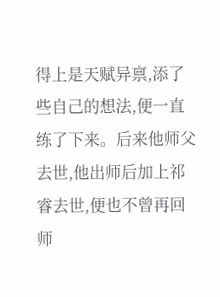得上是天赋异禀,添了些自己的想法,便一直练了下来。后来他师父去世,他出师后加上祁睿去世,便也不曾再回师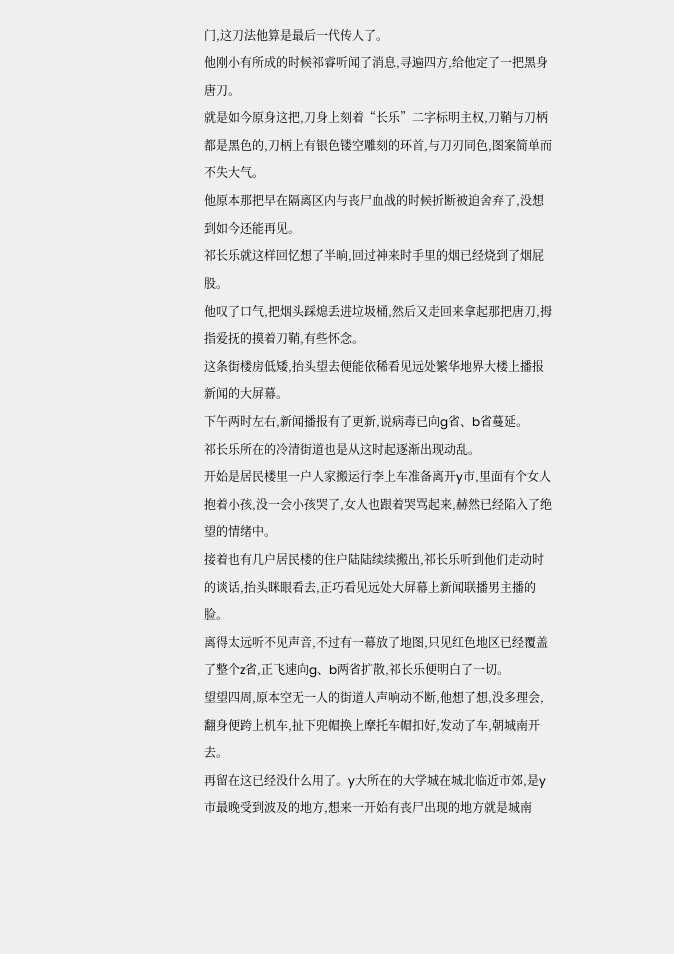门,这刀法他算是最后一代传人了。
他刚小有所成的时候祁睿听闻了消息,寻遍四方,给他定了一把黑身唐刀。
就是如今原身这把,刀身上刻着“长乐”二字标明主权,刀鞘与刀柄都是黑色的,刀柄上有银色镂空雕刻的环首,与刀刃同色,图案简单而不失大气。
他原本那把早在隔离区内与丧尸血战的时候折断被迫舍弃了,没想到如今还能再见。
祁长乐就这样回忆想了半晌,回过神来时手里的烟已经烧到了烟屁股。
他叹了口气,把烟头踩熄丢进垃圾桶,然后又走回来拿起那把唐刀,拇指爱抚的摸着刀鞘,有些怀念。
这条街楼房低矮,抬头望去便能依稀看见远处繁华地界大楼上播报新闻的大屏幕。
下午两时左右,新闻播报有了更新,说病毒已向g省、b省蔓延。
祁长乐所在的冷清街道也是从这时起逐渐出现动乱。
开始是居民楼里一户人家搬运行李上车准备离开y市,里面有个女人抱着小孩,没一会小孩哭了,女人也跟着哭骂起来,赫然已经陷入了绝望的情绪中。
接着也有几户居民楼的住户陆陆续续搬出,祁长乐听到他们走动时的谈话,抬头眯眼看去,正巧看见远处大屏幕上新闻联播男主播的脸。
离得太远听不见声音,不过有一幕放了地图,只见红色地区已经覆盖了整个z省,正飞速向g、b两省扩散,祁长乐便明白了一切。
望望四周,原本空无一人的街道人声响动不断,他想了想,没多理会,翻身便跨上机车,扯下兜帽换上摩托车帽扣好,发动了车,朝城南开去。
再留在这已经没什么用了。y大所在的大学城在城北临近市郊,是y市最晚受到波及的地方,想来一开始有丧尸出现的地方就是城南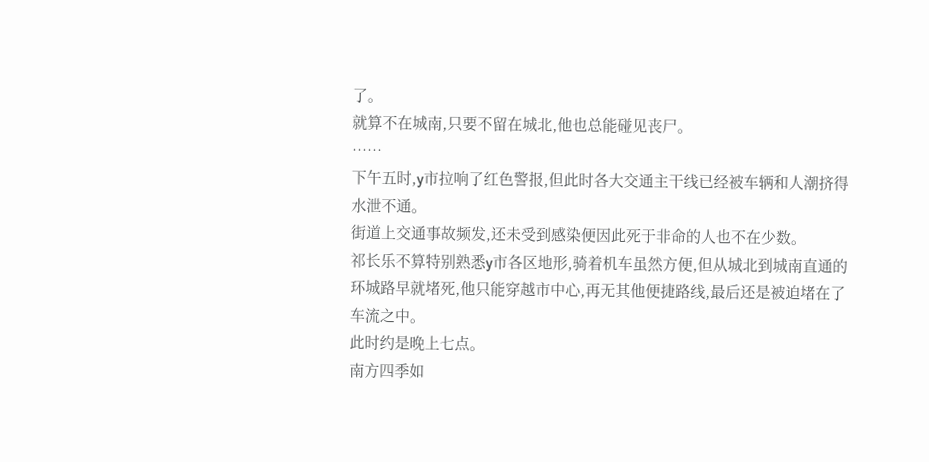了。
就算不在城南,只要不留在城北,他也总能碰见丧尸。
……
下午五时,y市拉响了红色警报,但此时各大交通主干线已经被车辆和人潮挤得水泄不通。
街道上交通事故频发,还未受到感染便因此死于非命的人也不在少数。
祁长乐不算特别熟悉y市各区地形,骑着机车虽然方便,但从城北到城南直通的环城路早就堵死,他只能穿越市中心,再无其他便捷路线,最后还是被迫堵在了车流之中。
此时约是晚上七点。
南方四季如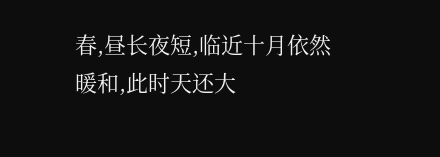春,昼长夜短,临近十月依然暖和,此时天还大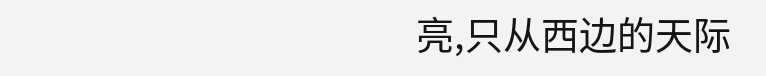亮,只从西边的天际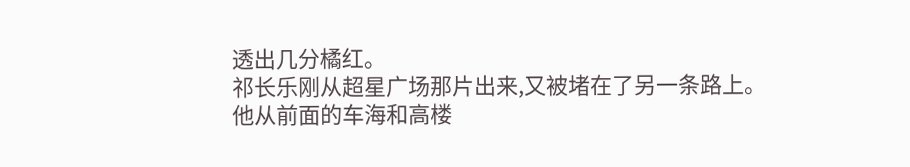透出几分橘红。
祁长乐刚从超星广场那片出来,又被堵在了另一条路上。
他从前面的车海和高楼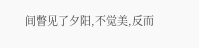间瞥见了夕阳,不觉美,反而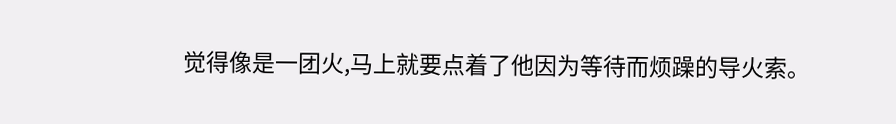觉得像是一团火,马上就要点着了他因为等待而烦躁的导火索。